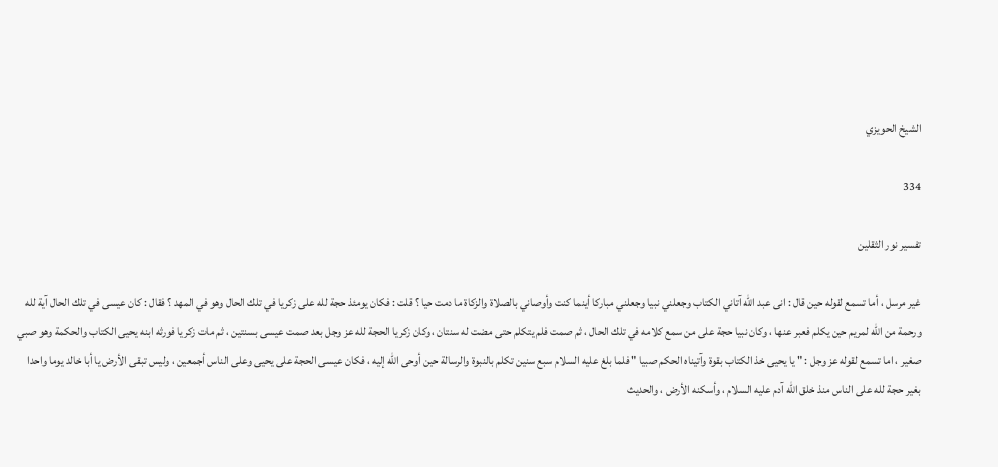الشيخ الحويزي

334

تفسير نور الثقلين

غير مرسل ، أما تسمع لقوله حين قال : انى عبد الله آتاني الكتاب وجعلني نبيا وجعلني مباركا أينما كنت وأوصاني بالصلاة والزكاة ما دمت حيا ؟ قلت : فكان يومئذ حجة لله على زكريا في تلك الحال وهو في المهد ؟ فقال : كان عيسى في تلك الحال آية لله ورحمة من الله لمريم حين يكلم فعبر عنها ، وكان نبيا حجة على من سمع كلامه في تلك الحال ، ثم صمت فلم يتكلم حتى مضت له سنتان ، وكان زكريا الحجة لله عز وجل بعد صمت عيسى بسنتين ، ثم مات زكريا فورثه ابنه يحيى الكتاب والحكمة وهو صبي صغير ، اما تسمع لقوله عز وجل : " يا يحيى خذ الكتاب بقوة وآتيناه الحكم صبيا " فلما بلغ عليه السلام سبع سنين تكلم بالنبوة والرسالة حين أوحى الله إليه ، فكان عيسى الحجة على يحيى وعلى الناس أجمعين ، وليس تبقى الأرض يا أبا خالد يوما واحدا بغير حجة لله على الناس منذ خلق الله آدم عليه السلام ، وأسكنه الأرض ، والحديث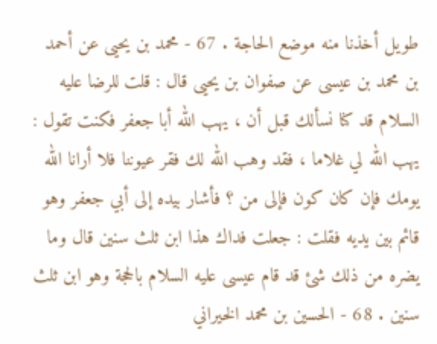طويل أخذنا منه موضع الحاجة . 67 - محمد بن يحيى عن أحمد بن محمد بن عيسى عن صفوان بن يحيى قال : قلت للرضا عليه السلام قد كنا نسألك قبل أن ، يهب الله أبا جعفر فكنت تقول : يهب الله لي غلاما ، فقد وهب الله لك فقر عيوننا فلا أرانا الله يومك فإن كان كون فإلى من ؟ فأشار بيده إلى أبي جعفر وهو قائم بين يديه فقلت : جعلت فداك هذا ابن ثلث سنين قال وما يضره من ذلك شئ قد قام عيسى عليه السلام بالحجة وهو ابن ثلث سنين . 68 - الحسين بن محمد الخيراني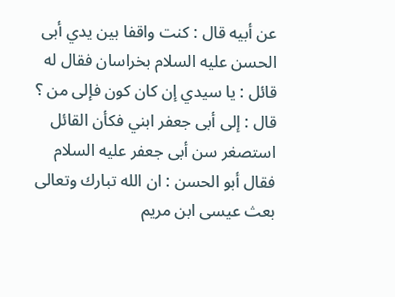عن أبيه قال : كنت واقفا بين يدي أبى الحسن عليه السلام بخراسان فقال له قائل : يا سيدي إن كان كون فإلى من ؟ قال : إلى أبى جعفر ابني فكأن القائل استصغر سن أبى جعفر عليه السلام فقال أبو الحسن : ان الله تبارك وتعالى بعث عيسى ابن مريم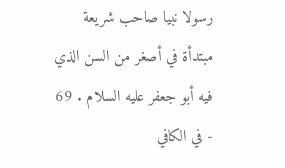رسولا نبيا صاحب شريعة مبتدأة في أصغر من السن الذي فيه أبو جعفر عليه السلام . 69 - في الكافي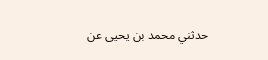حدثني محمد بن يحيى عن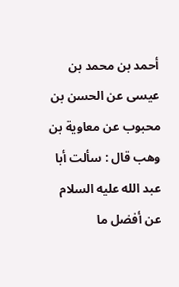أحمد بن محمد بن عيسى عن الحسن بن محبوب عن معاوية بن وهب قال : سألت أبا عبد الله عليه السلام عن أفضل ما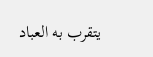يتقرب به العباد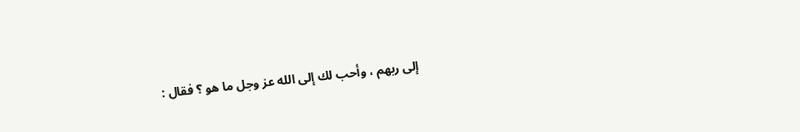إلى ربهم ، وأحب لك إلى الله عز وجل ما هو ؟ فقال :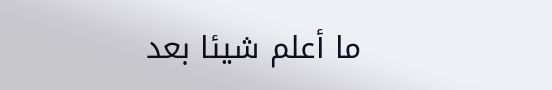ما أعلم شيئا بعد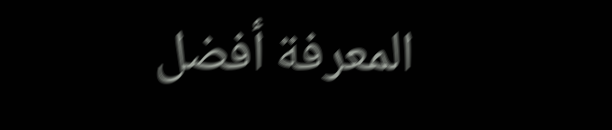المعرفة أفضل